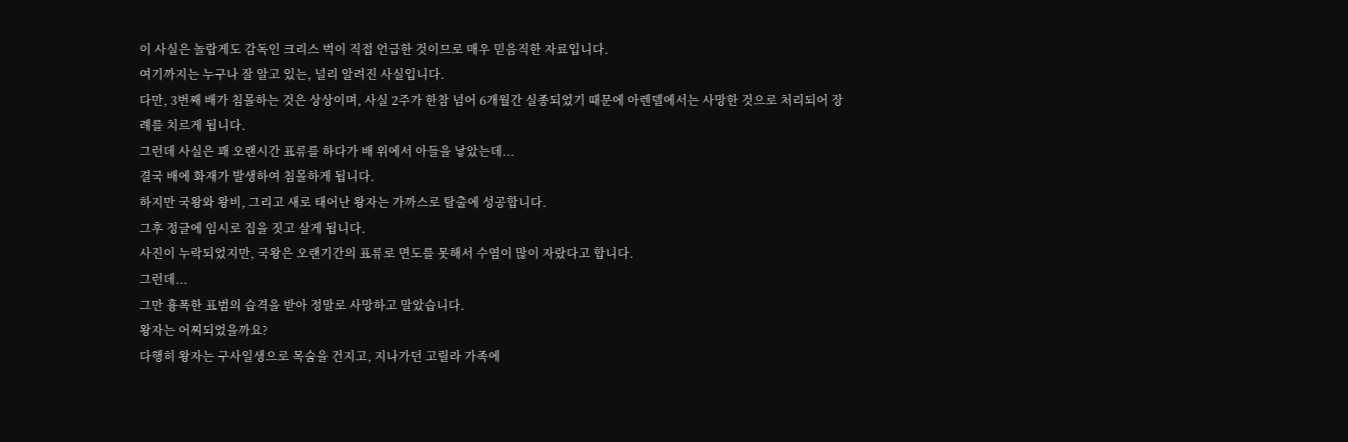이 사실은 놀랍게도 감독인 크리스 벅이 직접 언급한 것이므로 매우 믿음직한 자료입니다.
여기까지는 누구나 잘 알고 있는, 널리 알려진 사실입니다.
다만, 3번째 배가 침몰하는 것은 상상이며, 사실 2주가 한참 넘어 6개월간 실종되었기 때문에 아렌델에서는 사망한 것으로 처리되어 장례를 치르게 됩니다.
그런데 사실은 꽤 오랜시간 표류를 하다가 배 위에서 아들을 낳았는데...
결국 배에 화재가 발생하여 침몰하게 됩니다.
하지만 국왕와 왕비, 그리고 새로 태어난 왕자는 가까스로 탈출에 성공합니다.
그후 정글에 임시로 집을 짓고 살게 됩니다.
사진이 누락되었지만, 국왕은 오랜기간의 표류로 면도를 못해서 수염이 많이 자랐다고 합니다.
그런데...
그만 흉폭한 표범의 습격을 받아 정말로 사망하고 말았습니다.
왕자는 어찌되었을까요?
다행히 왕자는 구사일생으로 목숨을 건지고, 지나가던 고릴라 가족에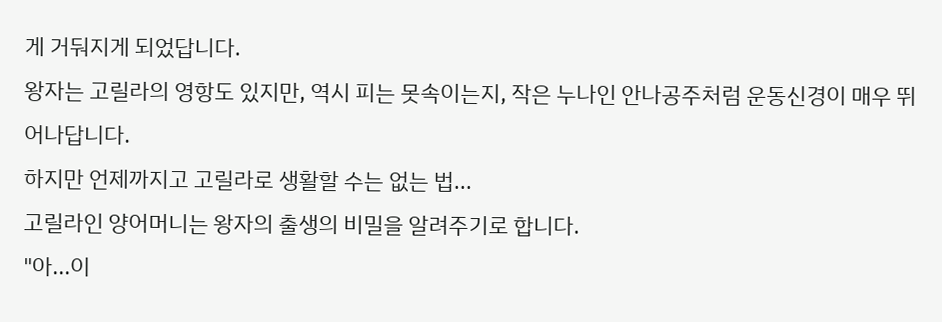게 거둬지게 되었답니다.
왕자는 고릴라의 영항도 있지만, 역시 피는 못속이는지, 작은 누나인 안나공주처럼 운동신경이 매우 뛰어나답니다.
하지만 언제까지고 고릴라로 생활할 수는 없는 법...
고릴라인 양어머니는 왕자의 출생의 비밀을 알려주기로 합니다.
"아...이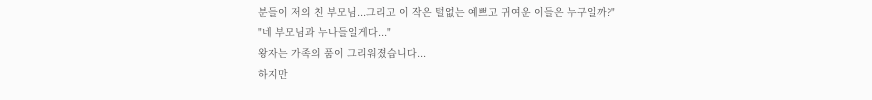분들이 저의 친 부모님...그리고 이 작은 털없는 예쁘고 귀여운 이들은 누구일까?"
"네 부모님과 누나들일게다..."
왕자는 가족의 품이 그리워졌습니다...
하지만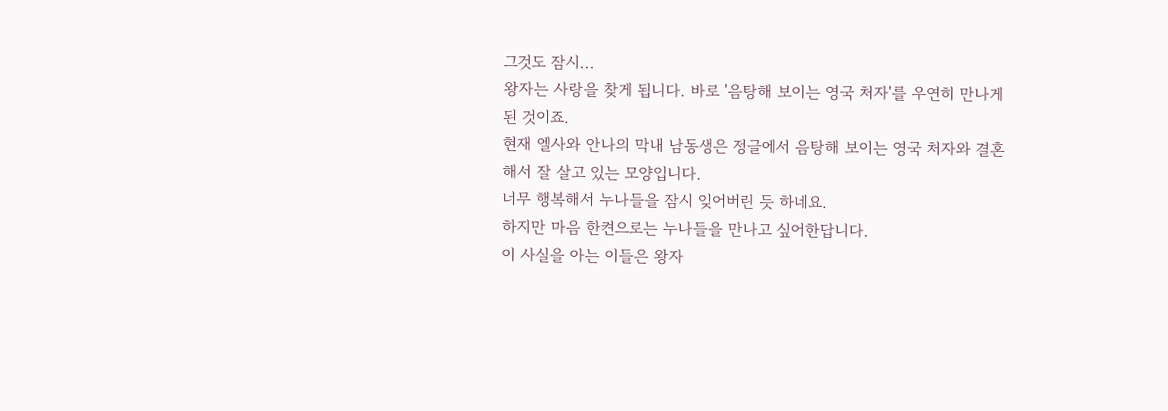그것도 잠시...
왕자는 사랑을 찾게 됩니다. 바로 '음탕해 보이는 영국 처자'를 우연히 만나게 된 것이죠.
현재 엘사와 안나의 막내 남동생은 정글에서 음탕해 보이는 영국 처자와 결혼해서 잘 살고 있는 모양입니다.
너무 행복해서 누나들을 잠시 잊어버린 듯 하네요.
하지만 마음 한켠으로는 누나들을 만나고 싶어한답니다.
이 사실을 아는 이들은 왕자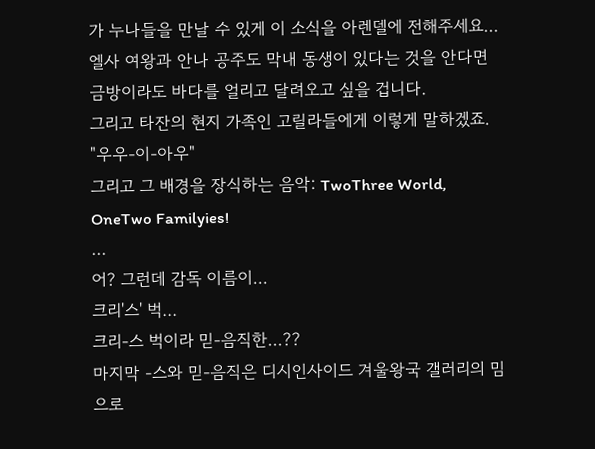가 누나들을 만날 수 있게 이 소식을 아렌델에 전해주세요...
엘사 여왕과 안나 공주도 막내 동생이 있다는 것을 안다면 금방이라도 바다를 얼리고 달려오고 싶을 겁니다.
그리고 타잔의 현지 가족인 고릴라들에게 이렇게 말하겠죠.
"우우-이-아우"
그리고 그 배경을 장식하는 음악: TwoThree World, OneTwo Familyies!
...
어? 그런데 감독 이름이...
크리'스' 벅...
크리-스 벅이라 믿-음직한...??
마지막 -스와 믿-음직은 디시인사이드 겨울왕국 갤러리의 밈으로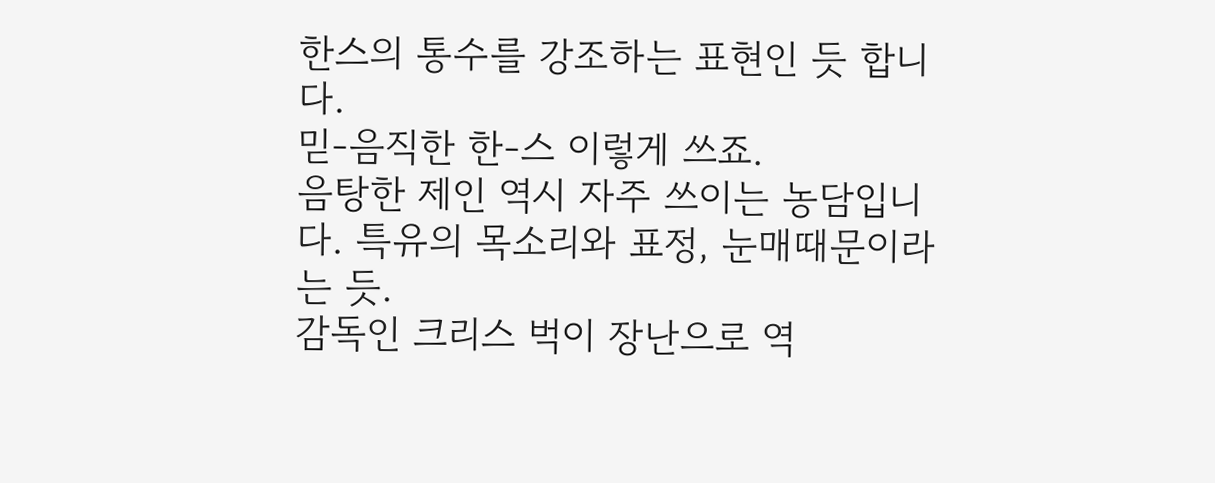한스의 통수를 강조하는 표현인 듯 합니다.
믿-음직한 한-스 이렇게 쓰죠.
음탕한 제인 역시 자주 쓰이는 농담입니다. 특유의 목소리와 표정, 눈매때문이라는 듯.
감독인 크리스 벅이 장난으로 역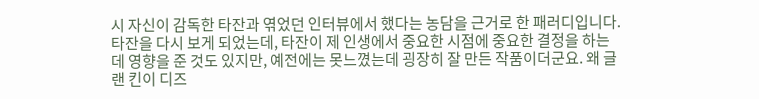시 자신이 감독한 타잔과 엮었던 인터뷰에서 했다는 농담을 근거로 한 패러디입니다.
타잔을 다시 보게 되었는데, 타잔이 제 인생에서 중요한 시점에 중요한 결정을 하는데 영향을 준 것도 있지만, 예전에는 못느꼈는데 굉장히 잘 만든 작품이더군요. 왜 글랜 킨이 디즈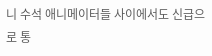니 수석 애니메이터들 사이에서도 신급으로 통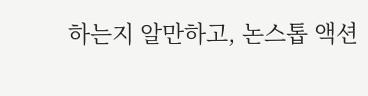하는지 알만하고, 논스톱 액션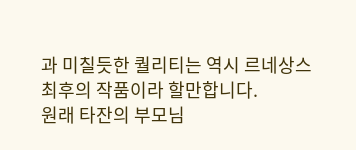과 미칠듯한 퀄리티는 역시 르네상스 최후의 작품이라 할만합니다.
원래 타잔의 부모님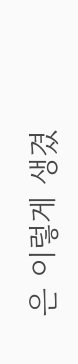은 이렇게 생겼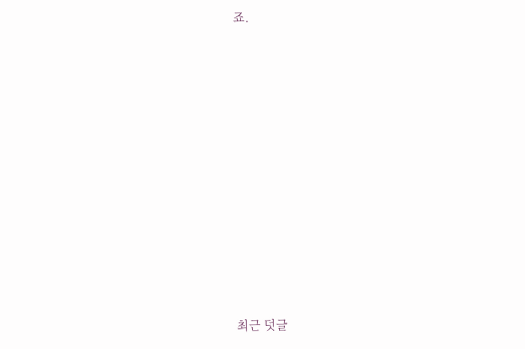죠.













최근 덧글